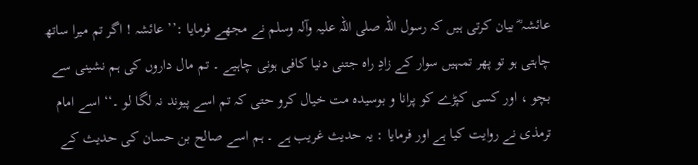عائشہ ؓ بیان کرتی ہیں کہ رسول اللہ صلی اللہ علیہ وآلہ وسلم نے مجھے فرمایا :’’ عائشہ ! اگر تم میرا ساتھ چاہتی ہو تو پھر تمہیں سوار کے زادِ راہ جتنی دنیا کافی ہونی چاہیے ۔ تم مال داروں کی ہم نشینی سے بچو ، اور کسی کپڑے کو پرانا و بوسیدہ مت خیال کرو حتی کہ تم اسے پیوند نہ لگا لو ۔‘‘ اسے امام ترمذی نے روایت کیا ہے اور فرمایا : یہ حدیث غریب ہے ۔ ہم اسے صالح بن حسان کی حدیث کے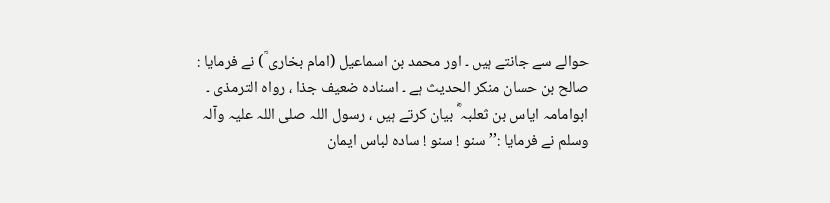حوالے سے جانتے ہیں ۔ اور محمد بن اسماعیل (امام بخاری ؒ) نے فرمایا : صالح بن حسان منکر الحدیث ہے ۔ اسنادہ ضعیف جذا ، رواہ الترمذی ۔
ابوامامہ ایاس بن ثعلبہ ؓ بیان کرتے ہیں ، رسول اللہ صلی اللہ علیہ وآلہ وسلم نے فرمایا :’’ سنو ! سنو ! سادہ لباس ایمان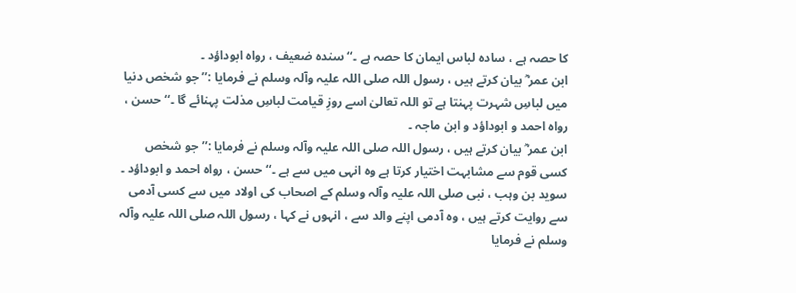کا حصہ ہے ، سادہ لباس ایمان کا حصہ ہے ۔‘‘ سندہ ضعیف ، رواہ ابوداؤد ۔
ابن عمر ؓ بیان کرتے ہیں ، رسول اللہ صلی اللہ علیہ وآلہ وسلم نے فرمایا :’’ جو شخص دنیا میں لباسِ شہرت پہنتا ہے تو اللہ تعالیٰ اسے روزِ قیامت لباسِ مذلت پہنائے گا ۔‘‘ حسن ، رواہ احمد و ابوداؤد و ابن ماجہ ۔
ابن عمر ؓ بیان کرتے ہیں ، رسول اللہ صلی اللہ علیہ وآلہ وسلم نے فرمایا :’’ جو شخص کسی قوم سے مشابہت اختیار کرتا ہے وہ انہی میں سے ہے ۔‘‘ حسن ، رواہ احمد و ابوداؤد ۔
سوید بن وہب ، نبی صلی اللہ علیہ وآلہ وسلم کے اصحاب کی اولاد میں سے کسی آدمی سے روایت کرتے ہیں ، وہ آدمی اپنے والد سے ، انہوں نے کہا ، رسول اللہ صلی اللہ علیہ وآلہ وسلم نے فرمایا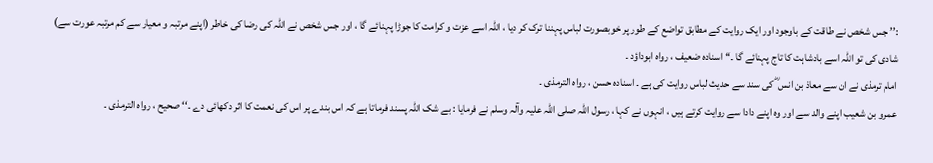:’’ جس شخص نے طاقت کے باوجود اور ایک روایت کے مطابق تواضع کے طور پر خوبصورت لباس پہننا ترک کر دیا ، اللہ اسے عزت و کرامت کا جوڑا پہنائے گا ، اور جس شخص نے اللہ کی رضا کی خاطر (اپنے مرتبہ و معیار سے کم مرتبہ عورت سے) شادی کی تو اللہ اسے بادشاہت کا تاج پہنائے گا ۔‘‘ اسنادہ ضعیف ، رواہ ابوداؤد ۔
امام ترمذی نے ان سے معاذ بن انس ؓ کی سند سے حدیث لباس روایت کی ہے ۔ اسنادہ حسن ، رواہ الترمذی ۔
عمرو بن شعیب اپنے والد سے اور وہ اپنے دادا سے روایت کرتے ہیں ، انہوں نے کہا ، رسول اللہ صلی اللہ علیہ وآلہ وسلم نے فرمایا : بے شک اللہ پسند فرماتا ہے کہ اس بندے پر اس کی نعمت کا اثر دکھائی دے ۔‘‘ صحیح ، رواہ الترمذی ۔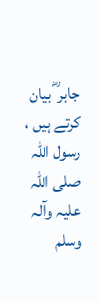جابر ؓ بیان کرتے ہیں ، رسول اللہ صلی اللہ علیہ وآلہ وسلم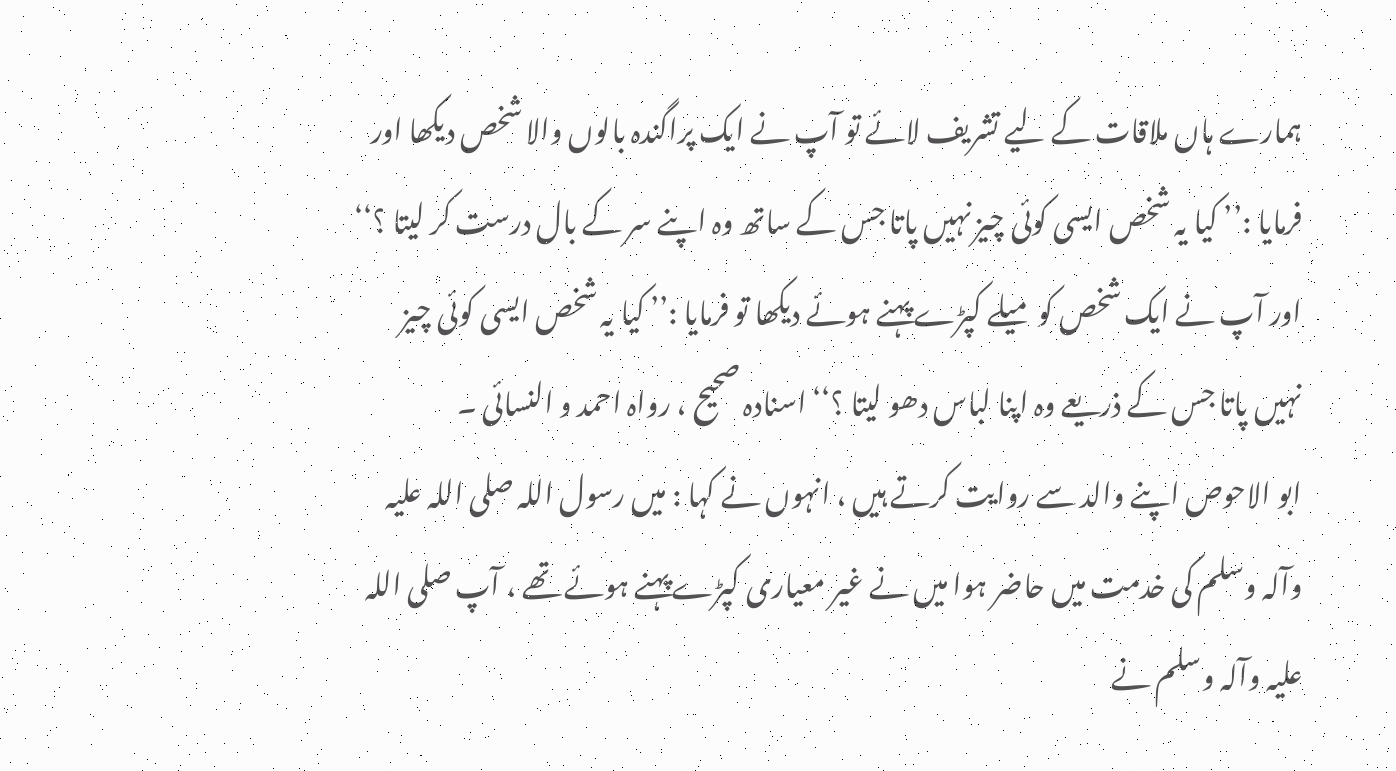ہمارے ہاں ملاقات کے لیے تشریف لائے تو آپ نے ایک پراگندہ بالوں والا شخص دیکھا اور فرمایا :’’ کیا یہ شخص ایسی کوئی چیز نہیں پاتا جس کے ساتھ وہ اپنے سر کے بال درست کر لیتا ؟‘‘ اور آپ نے ایک شخص کو میلے کپڑے پہنے ہوئے دیکھا تو فرمایا :’’ کیا یہ شخص ایسی کوئی چیز نہیں پاتا جس کے ذریعے وہ اپنا لباس دھو لیتا ؟‘‘ اسنادہ صحیح ، رواہ احمد و النسائی ۔
ابو الاحوص اپنے والد سے روایت کرتے ہیں ، انہوں نے کہا : میں رسول اللہ صلی اللہ علیہ وآلہ وسلم کی خدمت میں حاضر ہوا میں نے غیر معیاری کپڑے پہنے ہوئے تھے ، آپ صلی اللہ علیہ وآلہ وسلم نے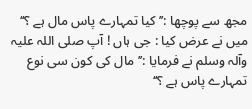مجھ سے پوچھا :’’ کیا تمہارے پاس مال ہے ؟‘‘ میں نے عرض کیا : جی ہاں ! آپ صلی اللہ علیہ وآلہ وسلم نے فرمایا :’’ مال کی کون سی نوع تمہارے پاس ہے ؟‘‘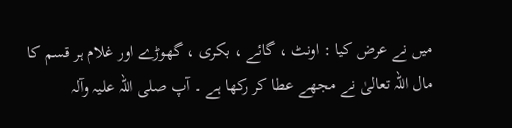میں نے عرض کیا : اونٹ ، گائے ، بکری ، گھوڑے اور غلام ہر قسم کا مال اللہ تعالیٰ نے مجھے عطا کر رکھا ہے ۔ آپ صلی اللہ علیہ وآلہ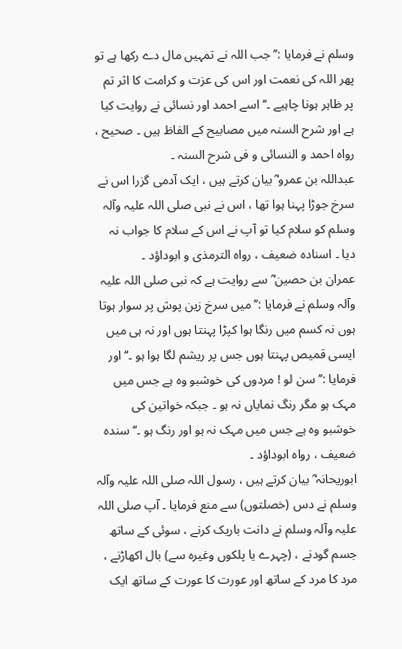وسلم نے فرمایا :’’ جب اللہ نے تمہیں مال دے رکھا ہے تو پھر اللہ کی نعمت اور اس کی عزت و کرامت کا اثر تم پر ظاہر ہونا چاہیے ۔‘‘ اسے احمد اور نسائی نے روایت کیا ہے اور شرح السنہ میں مصابیح کے الفاظ ہیں ۔ صحیح ، رواہ احمد و النسائی و فی شرح السنہ ۔
عبداللہ بن عمرو ؓ بیان کرتے ہیں ، ایک آدمی گزرا اس نے سرخ جوڑا پہنا ہوا تھا ، اس نے نبی صلی اللہ علیہ وآلہ وسلم کو سلام کیا تو آپ نے اس کے سلام کا جواب نہ دیا ۔ اسنادہ ضعیف ، رواہ الترمذی و ابوداؤد ۔
عمران بن حصین ؓ سے روایت ہے کہ نبی صلی اللہ علیہ وآلہ وسلم نے فرمایا :’’ میں سرخ زین پوش پر سوار ہوتا ہوں نہ کسم میں رنگا ہوا کپڑا پہنتا ہوں اور نہ ہی میں ایسی قمیص پہنتا ہوں جس پر ریشم لگا ہوا ہو ۔‘‘ اور فرمایا :’’ سن لو ! مردوں کی خوشبو وہ ہے جس میں مہک ہو مگر رنگ نمایاں نہ ہو ۔ جبکہ خواتین کی خوشبو وہ ہے جس میں مہک نہ ہو اور رنگ ہو ۔‘‘ سندہ ضعیف ، رواہ ابوداؤد ۔
ابوریحانہ ؓ بیان کرتے ہیں ، رسول اللہ صلی اللہ علیہ وآلہ وسلم نے دس (خصلتوں) سے منع فرمایا ۔ آپ صلی اللہ علیہ وآلہ وسلم نے دانت باریک کرنے ، سوئی کے ساتھ جسم گودنے ، (چہرے یا پلکوں وغیرہ سے) بال اکھاڑنے ، مرد کا مرد کے ساتھ اور عورت کا عورت کے ساتھ ایک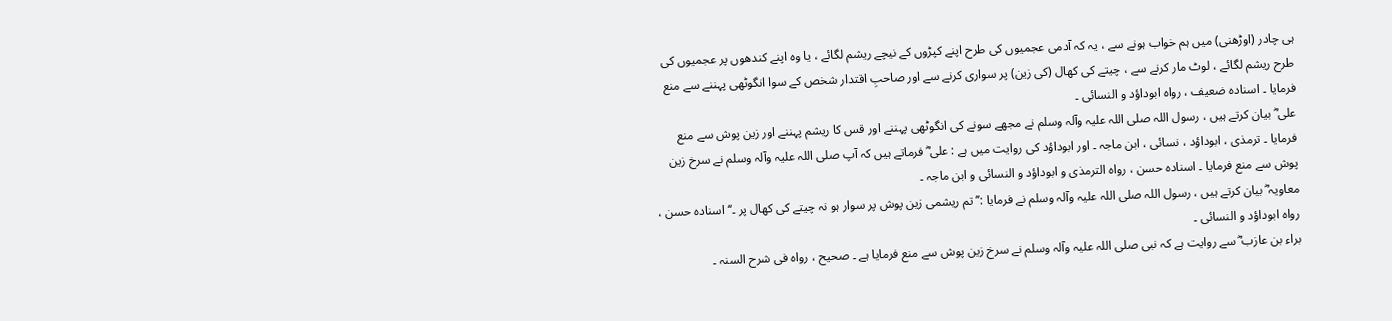ہی چادر (اوڑھنی) میں ہم خواب ہونے سے ، یہ کہ آدمی عجمیوں کی طرح اپنے کپڑوں کے نیچے ریشم لگائے ، یا وہ اپنے کندھوں پر عجمیوں کی طرح ریشم لگائے ، لوٹ مار کرنے سے ، چیتے کی کھال (کی زین) پر سواری کرنے سے اور صاحبِ اقتدار شخص کے سوا انگوٹھی پہننے سے منع فرمایا ۔ اسنادہ ضعیف ، رواہ ابوداؤد و النسائی ۔
علی ؓ بیان کرتے ہیں ، رسول اللہ صلی اللہ علیہ وآلہ وسلم نے مجھے سونے کی انگوٹھی پہننے اور قس کا ریشم پہننے اور زین پوش سے منع فرمایا ۔ ترمذی ، ابوداؤد ، نسائی ، ابن ماجہ ۔ اور ابوداؤد کی روایت میں ہے : علی ؓ فرماتے ہیں کہ آپ صلی اللہ علیہ وآلہ وسلم نے سرخ زین پوش سے منع فرمایا ۔ اسنادہ حسن ، رواہ الترمذی و ابوداؤد و النسائی و ابن ماجہ ۔
معاویہ ؓ بیان کرتے ہیں ، رسول اللہ صلی اللہ علیہ وآلہ وسلم نے فرمایا :’’ تم ریشمی زین پوش پر سوار ہو نہ چیتے کی کھال پر ۔‘‘ اسنادہ حسن ، رواہ ابوداؤد و النسائی ۔
براء بن عازب ؓ سے روایت ہے کہ نبی صلی اللہ علیہ وآلہ وسلم نے سرخ زین پوش سے منع فرمایا ہے ۔ صحیح ، رواہ فی شرح السنہ ۔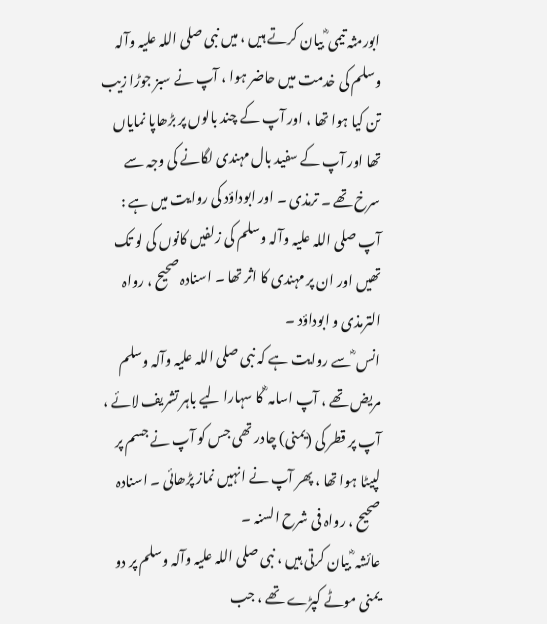ابورمثہ تیمی ؓ بیان کرتے ہیں ، میں نبی صلی اللہ علیہ وآلہ وسلم کی خدمت میں حاضر ہوا ، آپ نے سبز جوڑا زیب تن کیا ہوا تھا ، اور آپ کے چند بالوں پر بڑھاپا نمایاں تھا اور آپ کے سفید بال مہندی لگانے کی وجہ سے سرخ تھے ۔ ترمذی ۔ اور ابوداؤد کی روایت میں ہے : آپ صلی اللہ علیہ وآلہ وسلم کی زلفیں کانوں کی لو تک تھیں اور ان پر مہندی کا اثر تھا ۔ اسنادہ صحیح ، رواہ الترمذی و ابوداؤد ۔
انس ؓ سے روایت ہے کہ نبی صلی اللہ علیہ وآلہ وسلم مریض تھے ، آپ اسامہ ؓ کا سہارا لیے باہر تشریف لائے ، آپ پر قطر کی (یمنی) چادر تھی جس کو آپ نے جسم پر لپیٹا ہوا تھا ، پھر آپ نے انہیں نماز پڑھائی ۔ اسنادہ صحیح ، رواہ فی شرح السنہ ۔
عائشہ ؓ بیان کرتی ہیں ، نبی صلی اللہ علیہ وآلہ وسلم پر دو یمنی موٹے کپڑے تھے ، جب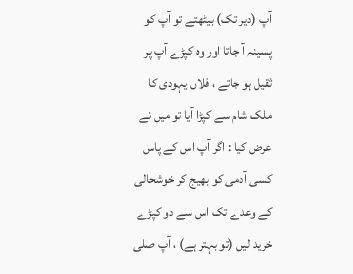آپ (دیر تک) بیٹھتے تو آپ کو پسینہ آ جاتا اور وہ کپڑے آپ پر ثقیل ہو جاتے ، فلاں یہودی کا ملک شام سے کپڑا آیا تو میں نے عرض کیا : اگر آپ اس کے پاس کسی آدمی کو بھیج کر خوشحالی کے وعدے تک اس سے دو کپڑے خرید لیں (تو بہتر ہے) ، آپ صلی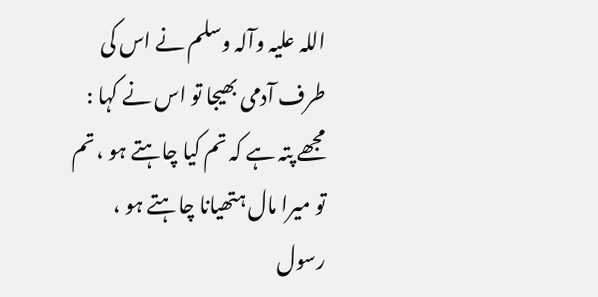اللہ علیہ وآلہ وسلم نے اس کی طرف آدمی بھیجا تو اس نے کہا : مجھے پتہ ہے کہ تم کیا چاہتے ہو ، تم تو میرا مال ہتھیانا چاہتے ہو ، رسول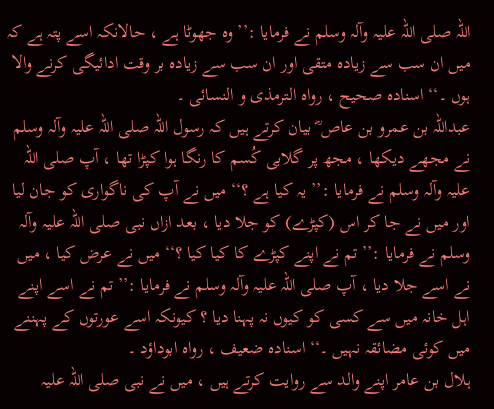اللہ صلی اللہ علیہ وآلہ وسلم نے فرمایا :’’ وہ جھوٹا ہے ، حالانکہ اسے پتہ ہے کہ میں ان سب سے زیادہ متقی اور ان سب سے زیادہ بر وقت ادائیگی کرنے والا ہوں ۔‘‘ اسنادہ صحیح ، رواہ الترمذی و النسائی ۔
عبداللہ بن عمرو بن عاص ؓ بیان کرتے ہیں کہ رسول اللہ صلی اللہ علیہ وآلہ وسلم نے مجھے دیکھا ، مجھ پر گلابی کُسم کا رنگا ہوا کپڑا تھا ، آپ صلی اللہ علیہ وآلہ وسلم نے فرمایا :’’ یہ کیا ہے ؟‘‘ میں نے آپ کی ناگواری کو جان لیا اور میں نے جا کر اس (کپڑے) کو جلا دیا ، بعد ازاں نبی صلی اللہ علیہ وآلہ وسلم نے فرمایا :’’ تم نے اپنے کپڑے کا کیا کیا ؟‘‘ میں نے عرض کیا ، میں نے اسے جلا دیا ، آپ صلی اللہ علیہ وآلہ وسلم نے فرمایا :’’ تم نے اسے اپنے اہل خانہ میں سے کسی کو کیوں نہ پہنا دیا ؟ کیونکہ اسے عورتوں کے پہننے میں کوئی مضائقہ نہیں ۔‘‘ اسنادہ ضعیف ، رواہ ابوداؤد ۔
ہلال بن عامر اپنے والد سے روایت کرتے ہیں ، میں نے نبی صلی اللہ علیہ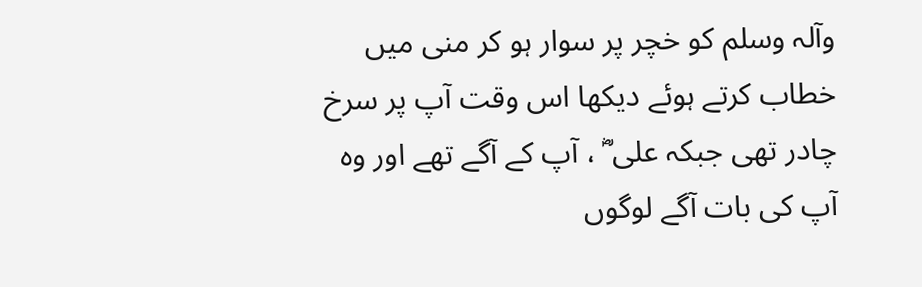وآلہ وسلم کو خچر پر سوار ہو کر منی میں خطاب کرتے ہوئے دیکھا اس وقت آپ پر سرخ چادر تھی جبکہ علی ؓ ، آپ کے آگے تھے اور وہ آپ کی بات آگے لوگوں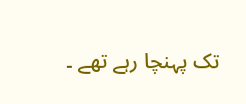تک پہنچا رہے تھے ۔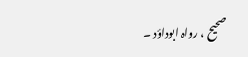صحیح ، رواہ ابوداؤد ۔